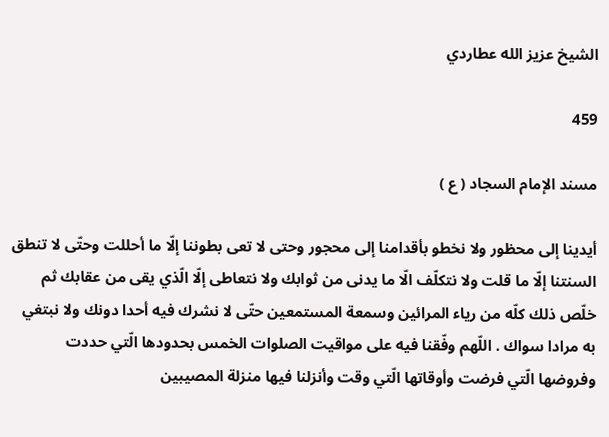الشيخ عزيز الله عطاردي

459

مسند الإمام السجاد ( ع )

أيدينا إلى محظور ولا نخطو بأقدامنا إلى محجور وحتى لا تعى بطوننا إلّا ما أحللت وحتّى لا تنطق السنتنا إلّا ما قلت ولا نتكلّف الّا ما يدنى من ثوابك ولا نتعاطى إلّا الّذي يقى من عقابك ثم خلّص ذلك كلّه من رياء المرائين وسمعة المستمعين حتّى لا نشرك فيه أحدا دونك ولا نبتغي به مرادا سواك . اللّهم وفّقنا فيه على مواقيت الصلوات الخمس بحدودها الّتي حددت وفروضها الّتي فرضت وأوقاتها الّتي وقت وأنزلنا فيها منزلة المصيبين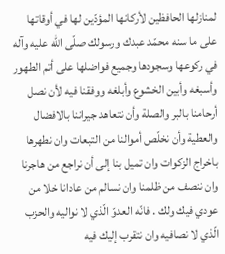لمنازلها الحافظين لأركانها المؤدّين لها في أوقاتها على ما سنه محمّد عبدك ورسولك صلّى اللّه عليه وآله في ركوعها وسجودها وجميع فواضلها على أتم الطهور وأسبغه وأبين الخشوع وأبلغه ووفقنا فيه لأن نصل أرحامنا بالبر والصلة وأن نتعاهد جيراننا بالافضال والعطية وأن نخلّص أموالنا من التبعات وان نطهرها باخراج الزكوات وان تميل بنا إلى أن نراجع من هاجرنا وان ننصف من ظلمنا وان نسالم من عادانا خلا من عودي فيك ولك . فانّه العدوّ الّذي لا نواليه والحزب الّذي لا نصافيه وان نتقرب إليك فيه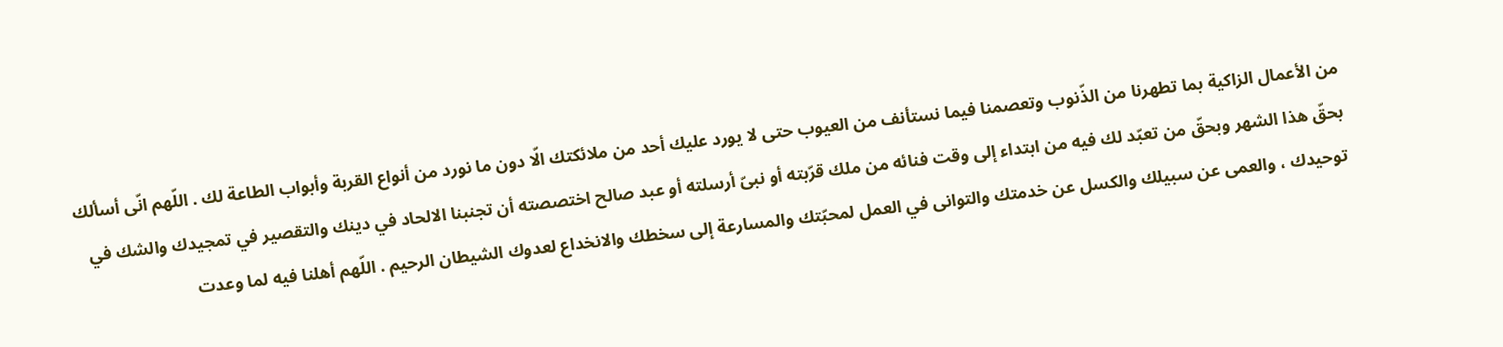من الأعمال الزاكية بما تطهرنا من الذّنوب وتعصمنا فيما نستأنف من العيوب حتى لا يورد عليك أحد من ملائكتك الّا دون ما نورد من أنواع القربة وأبواب الطاعة لك . اللّهم انّى أسألك بحقّ هذا الشهر وبحقّ من تعبّد لك فيه من ابتداء إلى وقت فنائه من ملك قرّبته أو نبىّ أرسلته أو عبد صالح اختصصته أن تجنبنا الالحاد في دينك والتقصير في تمجيدك والشك في توحيدك ، والعمى عن سبيلك والكسل عن خدمتك والتوانى في العمل لمحبّتك والمسارعة إلى سخطك والانخداع لعدوك الشيطان الرحيم . اللّهم أهلنا فيه لما وعدت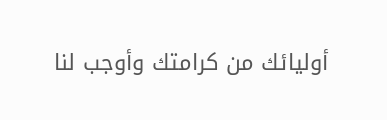أوليائك من كرامتك وأوجب لنا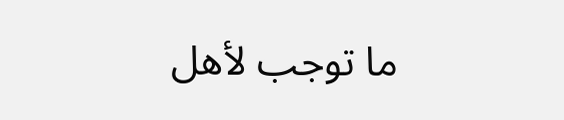ما توجب لأهل